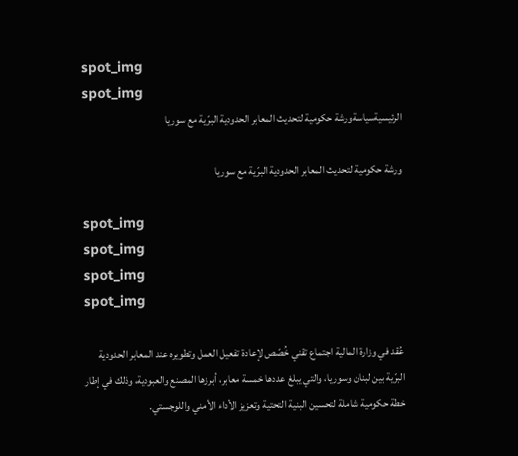spot_img
spot_img
الرئيسيةسياسةورشة حكومية لتحديث المعابر الحدودية البرّية مع سوريا

ورشة حكومية لتحديث المعابر الحدودية البرّية مع سوريا

spot_img
spot_img
spot_img
spot_img

عُقد في وزارة المالية اجتماع تقني خُصّص لإعادة تفعيل العمل وتطويره عند المعابر الحدودية البرّية بين لبنان وسوريا، والتي يبلغ عددها خمسة معابر، أبرزها المصنع والعبودية، وذلك في إطار خطة حكومية شاملة لتحسين البنية التحتية وتعزيز الأداء الأمني واللوجستي.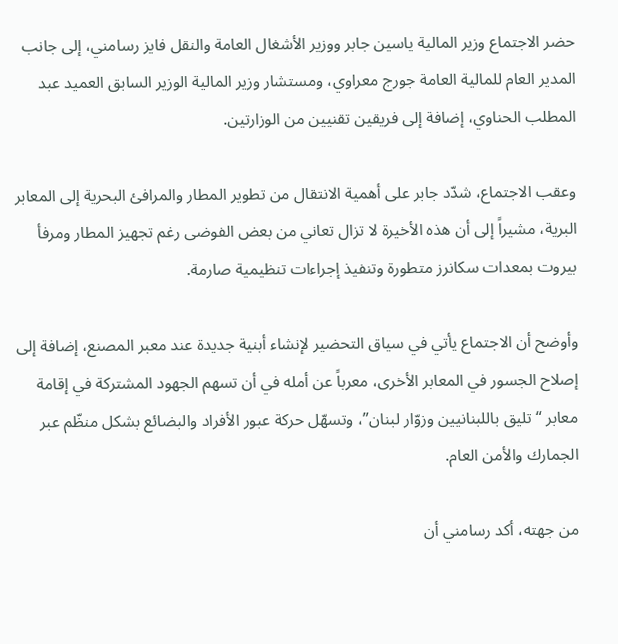حضر الاجتماع وزير المالية ياسين جابر ووزير الأشغال العامة والنقل فايز رسامني، إلى جانب المدير العام للمالية العامة جورج معراوي، ومستشار وزير المالية الوزير السابق العميد عبد المطلب الحناوي، إضافة إلى فريقين تقنيين من الوزارتين.

وعقب الاجتماع، شدّد جابر على أهمية الانتقال من تطوير المطار والمرافئ البحرية إلى المعابر البرية، مشيراً إلى أن هذه الأخيرة لا تزال تعاني من بعض الفوضى رغم تجهيز المطار ومرفأ بيروت بمعدات سكانرز متطورة وتنفيذ إجراءات تنظيمية صارمة.

وأوضح أن الاجتماع يأتي في سياق التحضير لإنشاء أبنية جديدة عند معبر المصنع، إضافة إلى إصلاح الجسور في المعابر الأخرى، معرباً عن أمله في أن تسهم الجهود المشتركة في إقامة معابر “تليق باللبنانيين وزوّار لبنان”، وتسهّل حركة عبور الأفراد والبضائع بشكل منظّم عبر الجمارك والأمن العام.

من جهته، أكد رسامني أن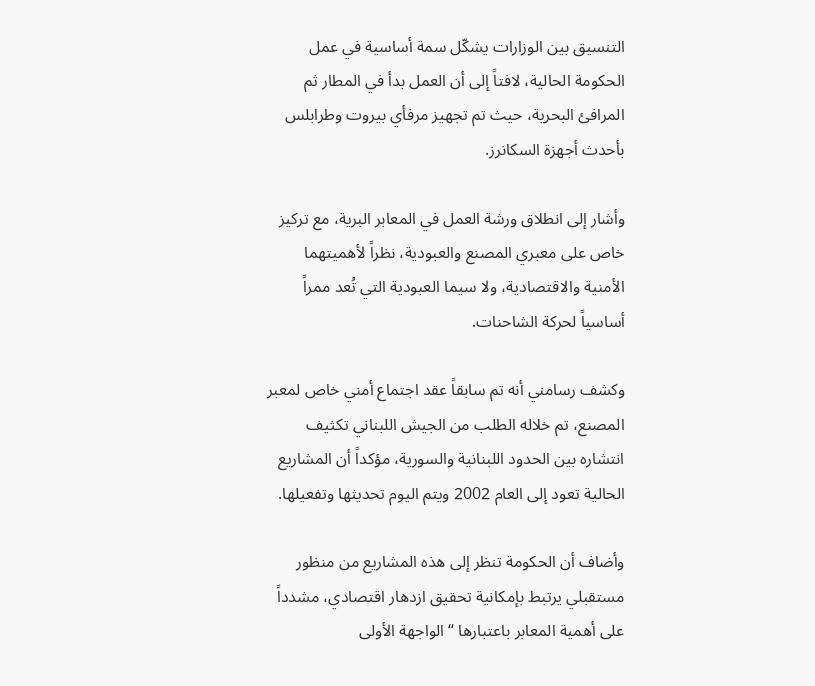التنسيق بين الوزارات يشكّل سمة أساسية في عمل الحكومة الحالية، لافتاً إلى أن العمل بدأ في المطار ثم المرافئ البحرية، حيث تم تجهيز مرفأي بيروت وطرابلس بأحدث أجهزة السكانرز.

وأشار إلى انطلاق ورشة العمل في المعابر البرية، مع تركيز خاص على معبري المصنع والعبودية، نظراً لأهميتهما الأمنية والاقتصادية، ولا سيما العبودية التي تُعد ممراً أساسياً لحركة الشاحنات.

وكشف رسامني أنه تم سابقاً عقد اجتماع أمني خاص لمعبر المصنع، تم خلاله الطلب من الجيش اللبناني تكثيف انتشاره بين الحدود اللبنانية والسورية، مؤكداً أن المشاريع الحالية تعود إلى العام 2002 ويتم اليوم تحديثها وتفعيلها.

وأضاف أن الحكومة تنظر إلى هذه المشاريع من منظور مستقبلي يرتبط بإمكانية تحقيق ازدهار اقتصادي، مشدداً على أهمية المعابر باعتبارها “الواجهة الأولى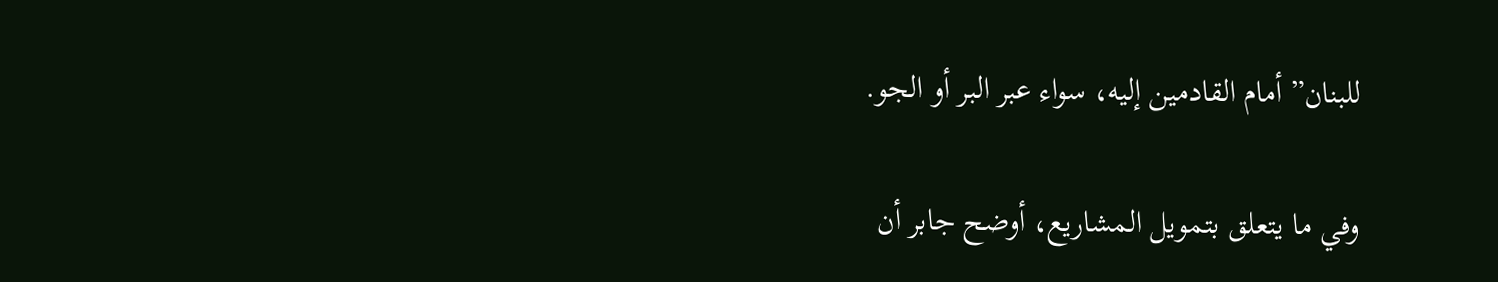للبنان” أمام القادمين إليه، سواء عبر البر أو الجو.

وفي ما يتعلق بتمويل المشاريع، أوضح جابر أن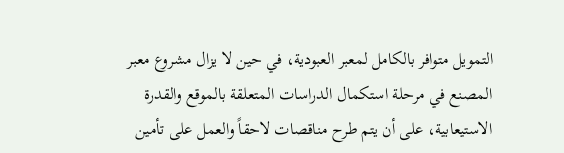التمويل متوافر بالكامل لمعبر العبودية، في حين لا يزال مشروع معبر المصنع في مرحلة استكمال الدراسات المتعلقة بالموقع والقدرة الاستيعابية، على أن يتم طرح مناقصات لاحقاً والعمل على تأمين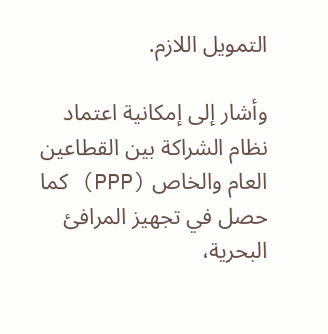التمويل اللازم.

وأشار إلى إمكانية اعتماد نظام الشراكة بين القطاعين العام والخاص (PPP) كما حصل في تجهيز المرافئ البحرية،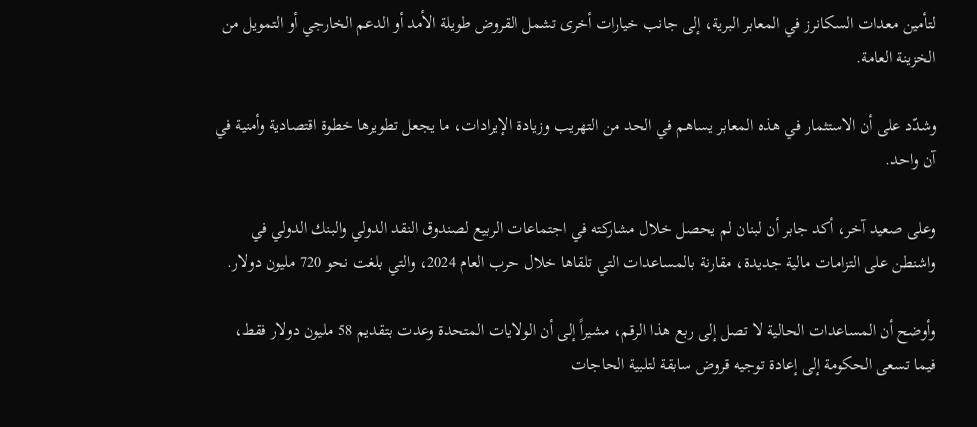لتأمين معدات السكانرز في المعابر البرية، إلى جانب خيارات أخرى تشمل القروض طويلة الأمد أو الدعم الخارجي أو التمويل من الخزينة العامة.

وشدّد على أن الاستثمار في هذه المعابر يساهم في الحد من التهريب وزيادة الإيرادات، ما يجعل تطويرها خطوة اقتصادية وأمنية في آن واحد.

وعلى صعيد آخر، أكد جابر أن لبنان لم يحصل خلال مشاركته في اجتماعات الربيع لصندوق النقد الدولي والبنك الدولي في واشنطن على التزامات مالية جديدة، مقارنة بالمساعدات التي تلقاها خلال حرب العام 2024، والتي بلغت نحو 720 مليون دولار.

وأوضح أن المساعدات الحالية لا تصل إلى ربع هذا الرقم، مشيراً إلى أن الولايات المتحدة وعدت بتقديم 58 مليون دولار فقط، فيما تسعى الحكومة إلى إعادة توجيه قروض سابقة لتلبية الحاجات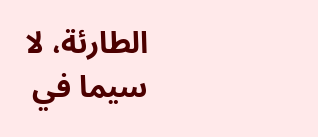الطارئة، لا سيما في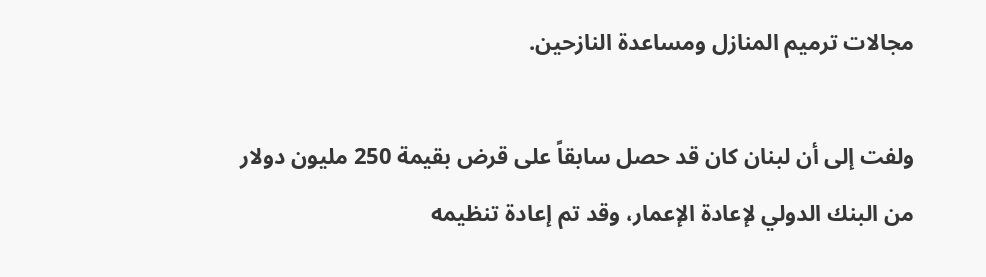مجالات ترميم المنازل ومساعدة النازحين.

ولفت إلى أن لبنان كان قد حصل سابقاً على قرض بقيمة 250 مليون دولار من البنك الدولي لإعادة الإعمار، وقد تم إعادة تنظيمه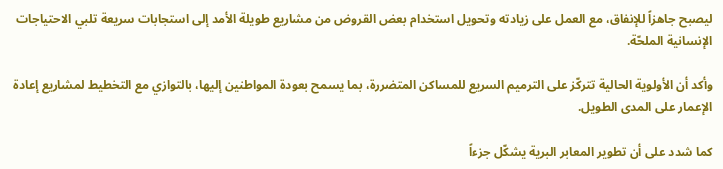ليصبح جاهزاً للإنفاق، مع العمل على زيادته وتحويل استخدام بعض القروض من مشاريع طويلة الأمد إلى استجابات سريعة تلبي الاحتياجات الإنسانية الملحّة.

وأكد أن الأولوية الحالية تتركّز على الترميم السريع للمساكن المتضررة، بما يسمح بعودة المواطنين إليها، بالتوازي مع التخطيط لمشاريع إعادة الإعمار على المدى الطويل.

كما شدد على أن تطوير المعابر البرية يشكّل جزءاً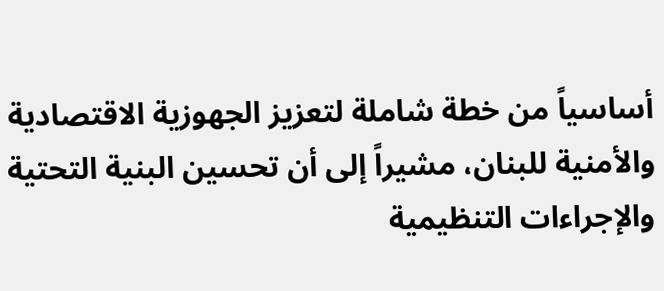أساسياً من خطة شاملة لتعزيز الجهوزية الاقتصادية والأمنية للبنان، مشيراً إلى أن تحسين البنية التحتية والإجراءات التنظيمية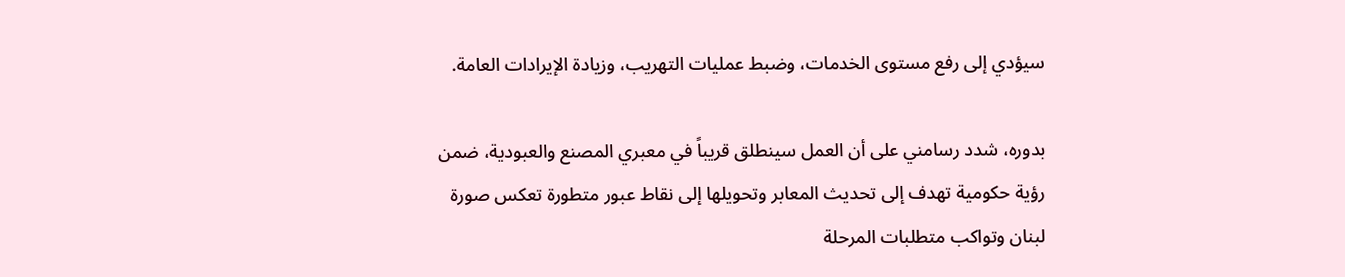سيؤدي إلى رفع مستوى الخدمات، وضبط عمليات التهريب، وزيادة الإيرادات العامة.

بدوره، شدد رسامني على أن العمل سينطلق قريباً في معبري المصنع والعبودية، ضمن رؤية حكومية تهدف إلى تحديث المعابر وتحويلها إلى نقاط عبور متطورة تعكس صورة لبنان وتواكب متطلبات المرحلة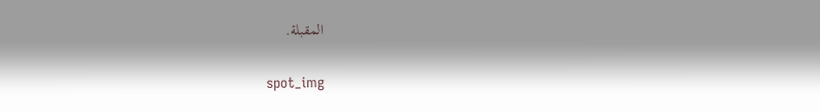المقبلة.

spot_img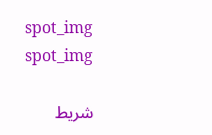spot_img
spot_img

شريط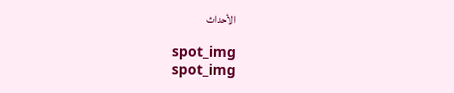الأحداث

spot_img
spot_img